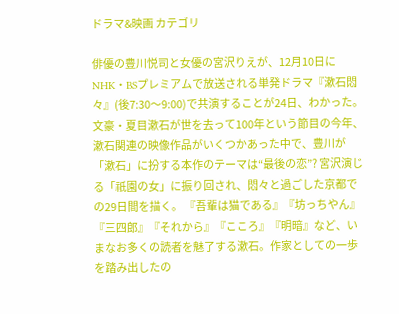ドラマ&映画 カテゴリ

俳優の豊川悦司と女優の宮沢りえが、12月10日にNHK・BSプレミアムで放送される単発ドラマ『漱石悶々』(後7:30〜9:00)で共演することが24日、わかった。文豪・夏目漱石が世を去って100年という節目の今年、漱石関連の映像作品がいくつかあった中で、豊川が「漱石」に扮する本作のテーマは“最後の恋”? 宮沢演じる「祇園の女」に振り回され、悶々と過ごした京都での29日間を描く。 『吾輩は猫である』『坊っちやん』『三四郎』『それから』『こころ』『明暗』など、いまなお多くの読者を魅了する漱石。作家としての一歩を踏み出したの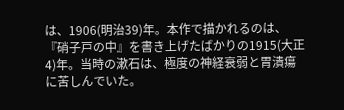は、1906(明治39)年。本作で描かれるのは、『硝子戸の中』を書き上げたばかりの1915(大正4)年。当時の漱石は、極度の神経衰弱と胃潰瘍に苦しんでいた。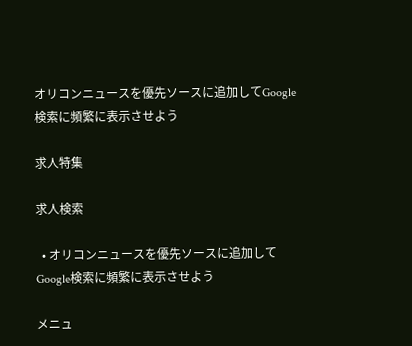オリコンニュースを優先ソースに追加してGoogle検索に頻繁に表示させよう

求人特集

求人検索

  • オリコンニュースを優先ソースに追加してGoogle検索に頻繁に表示させよう

メニュ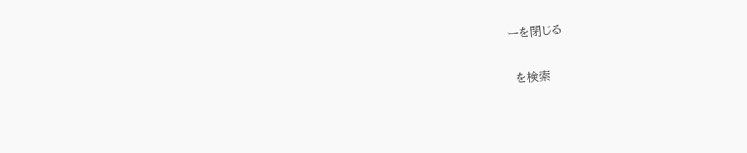ーを閉じる

 を検索